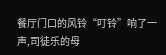餐厅门口的风铃“叮铃”响了一声,司徒乐的母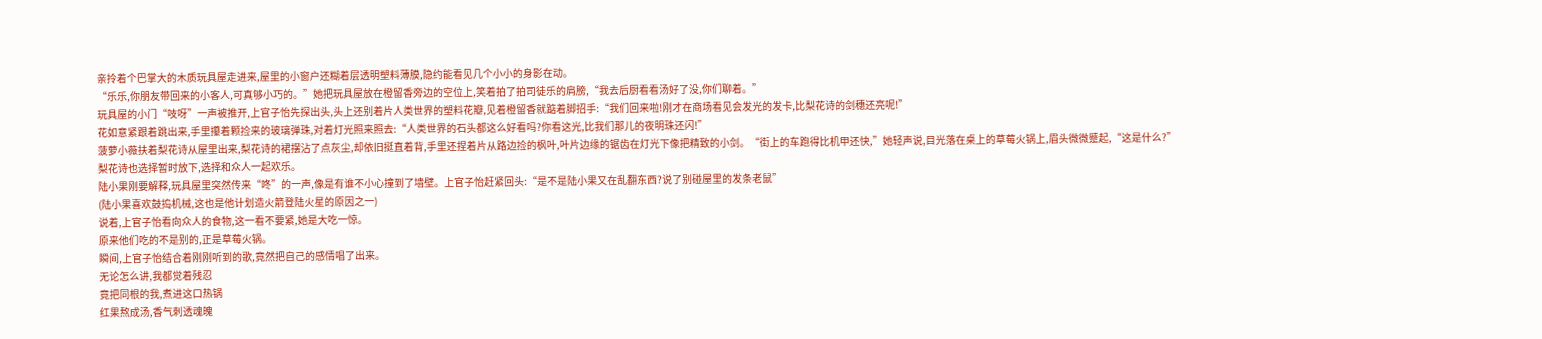亲拎着个巴掌大的木质玩具屋走进来,屋里的小窗户还糊着层透明塑料薄膜,隐约能看见几个小小的身影在动。
“乐乐,你朋友带回来的小客人,可真够小巧的。”她把玩具屋放在橙留香旁边的空位上,笑着拍了拍司徒乐的肩膀,“我去后厨看看汤好了没,你们聊着。”
玩具屋的小门“吱呀”一声被推开,上官子怡先探出头,头上还别着片人类世界的塑料花瓣,见着橙留香就踮着脚招手:“我们回来啦!刚才在商场看见会发光的发卡,比梨花诗的剑穗还亮呢!”
花如意紧跟着跳出来,手里攥着颗捡来的玻璃弹珠,对着灯光照来照去:“人类世界的石头都这么好看吗?你看这光,比我们那儿的夜明珠还闪!”
菠萝小薇扶着梨花诗从屋里出来,梨花诗的裙摆沾了点灰尘,却依旧挺直着背,手里还捏着片从路边捡的枫叶,叶片边缘的锯齿在灯光下像把精致的小剑。“街上的车跑得比机甲还快,”她轻声说,目光落在桌上的草莓火锅上,眉头微微蹙起,“这是什么?”
梨花诗也选择暂时放下,选择和众人一起欢乐。
陆小果刚要解释,玩具屋里突然传来“咚”的一声,像是有谁不小心撞到了墙壁。上官子怡赶紧回头:“是不是陆小果又在乱翻东西?说了别碰屋里的发条老鼠”
(陆小果喜欢鼓捣机械,这也是他计划造火箭登陆火星的原因之一)
说着,上官子怡看向众人的食物,这一看不要紧,她是大吃一惊。
原来他们吃的不是别的,正是草莓火锅。
瞬间,上官子怡结合着刚刚听到的歌,竟然把自己的感情唱了出来。
无论怎么讲,我都觉着残忍
竟把同根的我,煮进这口热锅
红果熬成汤,香气刺透魂魄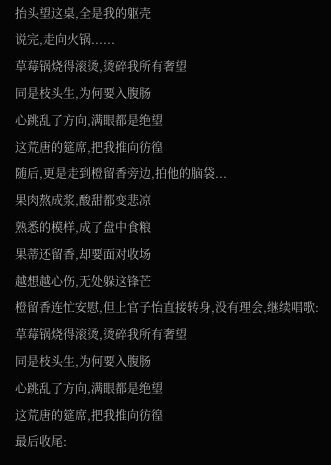抬头望这桌,全是我的躯壳
说完,走向火锅......
草莓锅烧得滚烫,烫碎我所有奢望
同是枝头生,为何要入腹肠
心跳乱了方向,满眼都是绝望
这荒唐的筵席,把我推向彷徨
随后,更是走到橙留香旁边,拍他的脑袋...
果肉熬成浆,酸甜都变悲凉
熟悉的模样,成了盘中食粮
果蒂还留香,却要面对收场
越想越心伤,无处躲这锋芒
橙留香连忙安慰,但上官子怡直接转身,没有理会,继续唱歌:
草莓锅烧得滚烫,烫碎我所有奢望
同是枝头生,为何要入腹肠
心跳乱了方向,满眼都是绝望
这荒唐的筵席,把我推向彷徨
最后收尾: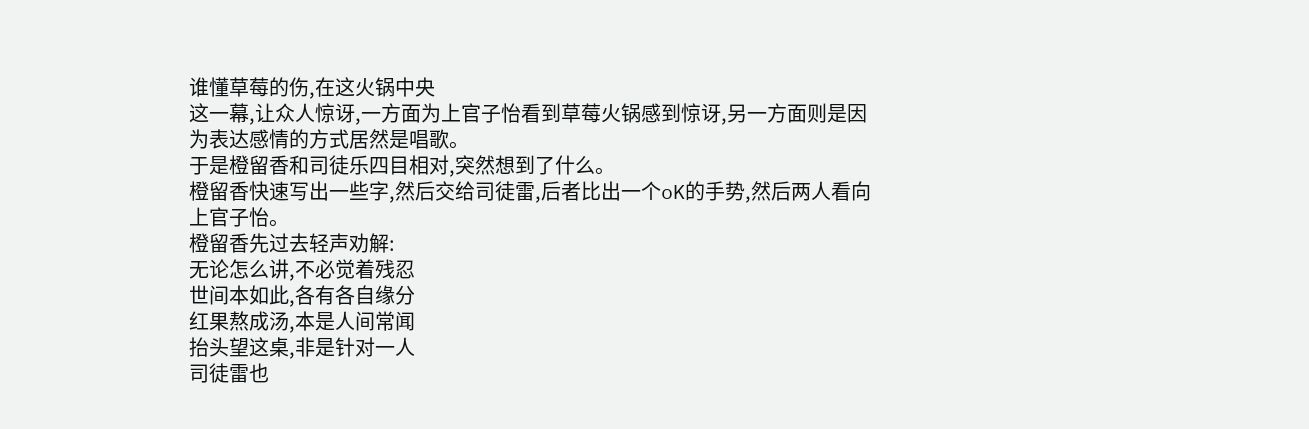谁懂草莓的伤,在这火锅中央
这一幕,让众人惊讶,一方面为上官子怡看到草莓火锅感到惊讶,另一方面则是因为表达感情的方式居然是唱歌。
于是橙留香和司徒乐四目相对,突然想到了什么。
橙留香快速写出一些字,然后交给司徒雷,后者比出一个oK的手势,然后两人看向上官子怡。
橙留香先过去轻声劝解:
无论怎么讲,不必觉着残忍
世间本如此,各有各自缘分
红果熬成汤,本是人间常闻
抬头望这桌,非是针对一人
司徒雷也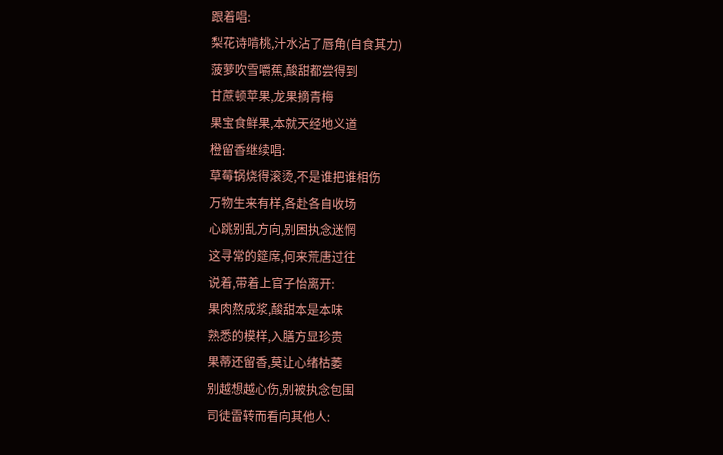跟着唱:
梨花诗啃桃,汁水沾了唇角(自食其力)
菠萝吹雪嚼蕉,酸甜都尝得到
甘蔗顿苹果,龙果摘青梅
果宝食鲜果,本就天经地义道
橙留香继续唱:
草莓锅烧得滚烫,不是谁把谁相伤
万物生来有样,各赴各自收场
心跳别乱方向,别困执念迷惘
这寻常的筵席,何来荒唐过往
说着,带着上官子怡离开:
果肉熬成浆,酸甜本是本味
熟悉的模样,入膳方显珍贵
果蒂还留香,莫让心绪枯萎
别越想越心伤,别被执念包围
司徒雷转而看向其他人: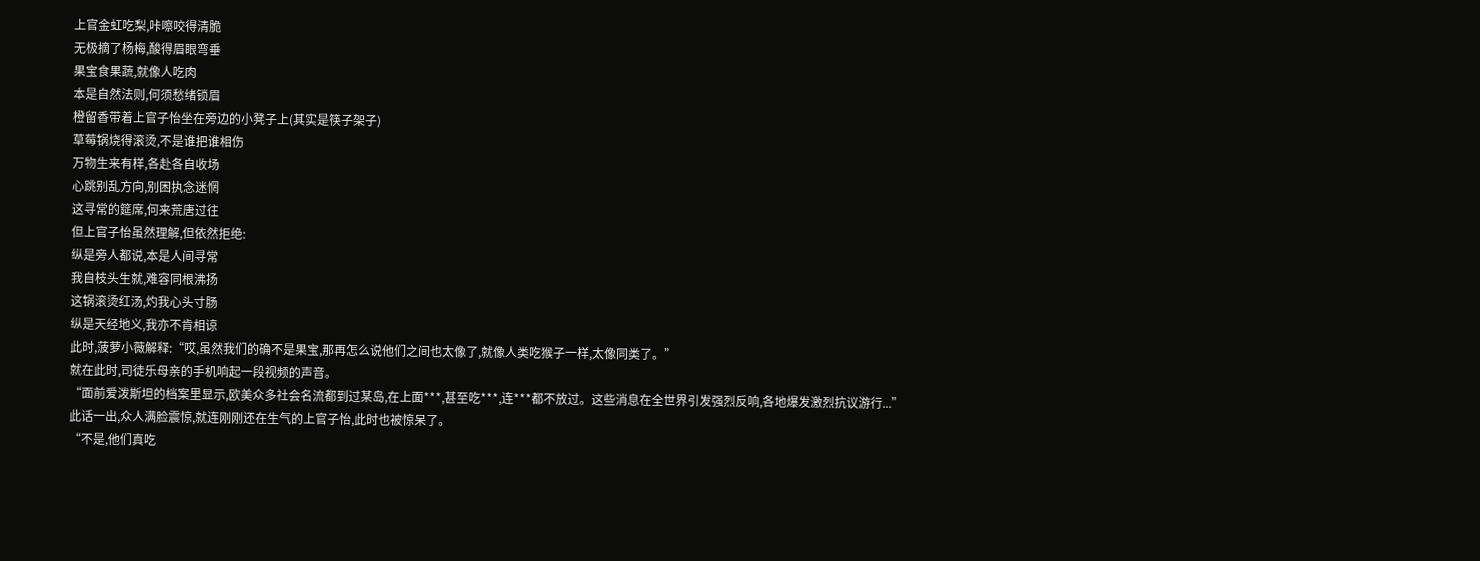上官金虹吃梨,咔嚓咬得清脆
无极摘了杨梅,酸得眉眼弯垂
果宝食果蔬,就像人吃肉
本是自然法则,何须愁绪锁眉
橙留香带着上官子怡坐在旁边的小凳子上(其实是筷子架子)
草莓锅烧得滚烫,不是谁把谁相伤
万物生来有样,各赴各自收场
心跳别乱方向,别困执念迷惘
这寻常的筵席,何来荒唐过往
但上官子怡虽然理解,但依然拒绝:
纵是旁人都说,本是人间寻常
我自枝头生就,难容同根沸扬
这锅滚烫红汤,灼我心头寸肠
纵是天经地义,我亦不肯相谅
此时,菠萝小薇解释:“哎,虽然我们的确不是果宝,那再怎么说他们之间也太像了,就像人类吃猴子一样,太像同类了。”
就在此时,司徒乐母亲的手机响起一段视频的声音。
“面前爱泼斯坦的档案里显示,欧美众多社会名流都到过某岛,在上面***,甚至吃***,连***都不放过。这些消息在全世界引发强烈反响,各地爆发激烈抗议游行...”
此话一出,众人满脸震惊,就连刚刚还在生气的上官子怡,此时也被惊呆了。
“不是,他们真吃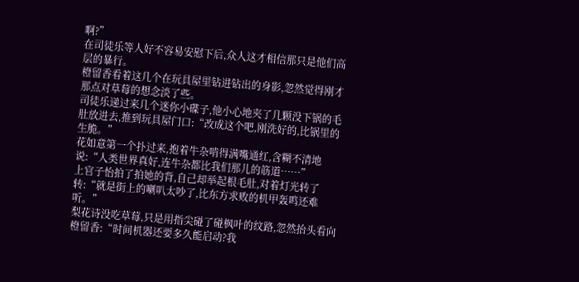啊?”
在司徒乐等人好不容易安慰下后,众人这才相信那只是他们高层的暴行。
橙留香看着这几个在玩具屋里钻进钻出的身影,忽然觉得刚才那点对草莓的想念淡了些。
司徒乐递过来几个迷你小碟子,他小心地夹了几颗没下锅的毛肚放进去,推到玩具屋门口:“改成这个吧,刚洗好的,比锅里的生脆。”
花如意第一个扑过来,抱着牛杂啃得满嘴通红,含糊不清地说:“人类世界真好,连牛杂都比我们那儿的筋道……”
上官子怡拍了拍她的背,自己却举起根毛肚,对着灯光转了转:“就是街上的喇叭太吵了,比东方求败的机甲轰鸣还难听。”
梨花诗没吃草莓,只是用指尖碰了碰枫叶的纹路,忽然抬头看向橙留香:“时间机器还要多久能启动?我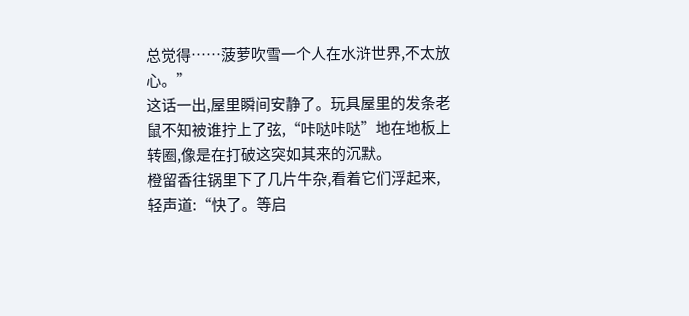总觉得……菠萝吹雪一个人在水浒世界,不太放心。”
这话一出,屋里瞬间安静了。玩具屋里的发条老鼠不知被谁拧上了弦,“咔哒咔哒”地在地板上转圈,像是在打破这突如其来的沉默。
橙留香往锅里下了几片牛杂,看着它们浮起来,轻声道:“快了。等启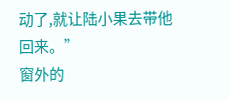动了,就让陆小果去带他回来。”
窗外的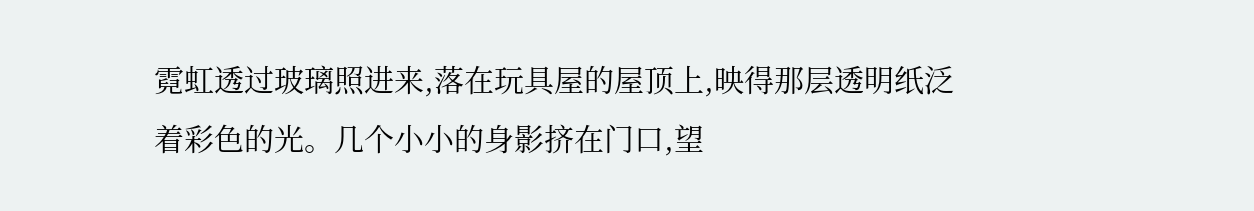霓虹透过玻璃照进来,落在玩具屋的屋顶上,映得那层透明纸泛着彩色的光。几个小小的身影挤在门口,望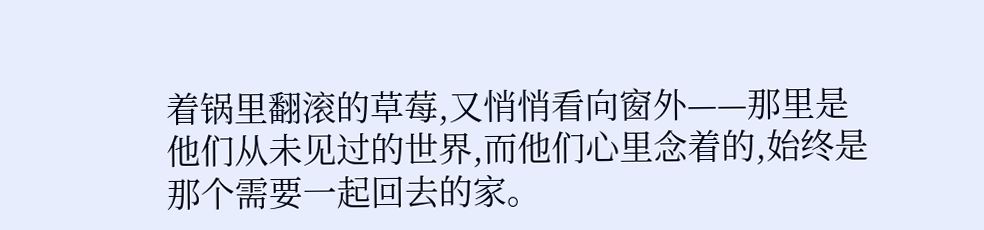着锅里翻滚的草莓,又悄悄看向窗外——那里是他们从未见过的世界,而他们心里念着的,始终是那个需要一起回去的家。